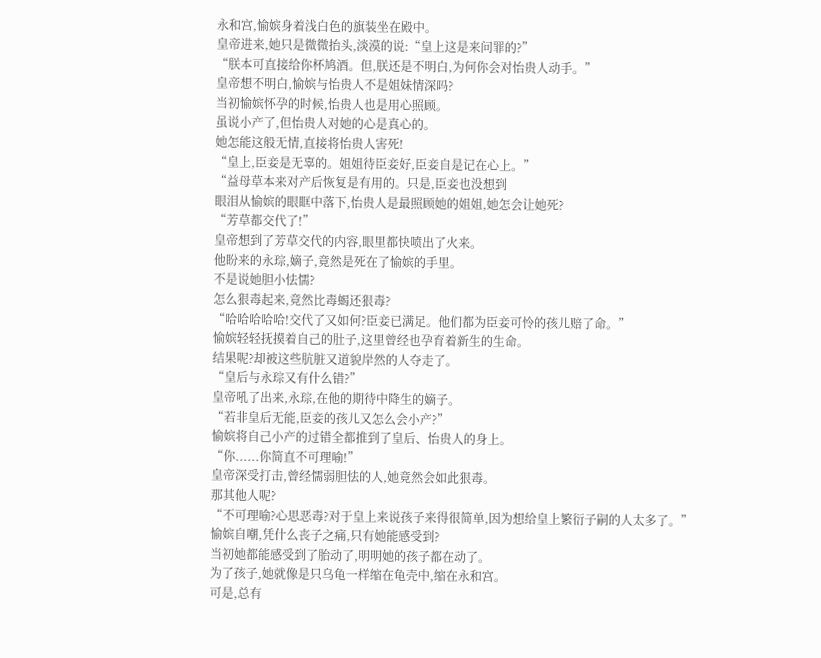永和宫,愉嫔身着浅白色的旗装坐在殿中。
皇帝进来,她只是微微抬头,淡漠的说:“皇上这是来问罪的?”
“朕本可直接给你杯鸠酒。但,朕还是不明白,为何你会对怡贵人动手。”
皇帝想不明白,愉嫔与怡贵人不是姐妹情深吗?
当初愉嫔怀孕的时候,怡贵人也是用心照顾。
虽说小产了,但怡贵人对她的心是真心的。
她怎能这般无情,直接将怡贵人害死!
“皇上,臣妾是无辜的。姐姐待臣妾好,臣妾自是记在心上。”
“益母草本来对产后恢复是有用的。只是,臣妾也没想到
眼泪从愉嫔的眼眶中落下,怡贵人是最照顾她的姐姐,她怎会让她死?
“芳草都交代了!”
皇帝想到了芳草交代的内容,眼里都快喷出了火来。
他盼来的永琮,嫡子,竟然是死在了愉嫔的手里。
不是说她胆小怯懦?
怎么狠毒起来,竟然比毒蝎还狠毒?
“哈哈哈哈哈!交代了又如何?臣妾已满足。他们都为臣妾可怜的孩儿赔了命。”
愉嫔轻轻抚摸着自己的肚子,这里曾经也孕育着新生的生命。
结果呢?却被这些肮脏又道貌岸然的人夺走了。
“皇后与永琮又有什么错?”
皇帝吼了出来,永琮,在他的期待中降生的嫡子。
“若非皇后无能,臣妾的孩儿又怎么会小产?”
愉嫔将自己小产的过错全都推到了皇后、怡贵人的身上。
“你......你简直不可理喻!”
皇帝深受打击,曾经懦弱胆怯的人,她竟然会如此狠毒。
那其他人呢?
“不可理喻?心思恶毒?对于皇上来说孩子来得很简单,因为想给皇上繁衍子嗣的人太多了。”
愉嫔自嘲,凭什么丧子之痛,只有她能感受到?
当初她都能感受到了胎动了,明明她的孩子都在动了。
为了孩子,她就像是只乌龟一样缩在龟壳中,缩在永和宫。
可是,总有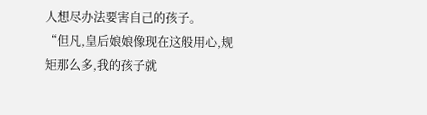人想尽办法要害自己的孩子。
“但凡,皇后娘娘像现在这般用心,规矩那么多,我的孩子就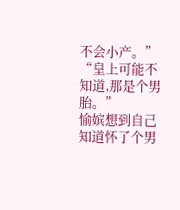不会小产。”
“皇上可能不知道,那是个男胎。”
愉嫔想到自己知道怀了个男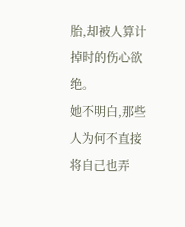胎,却被人算计掉时的伤心欲绝。
她不明白,那些人为何不直接将自己也弄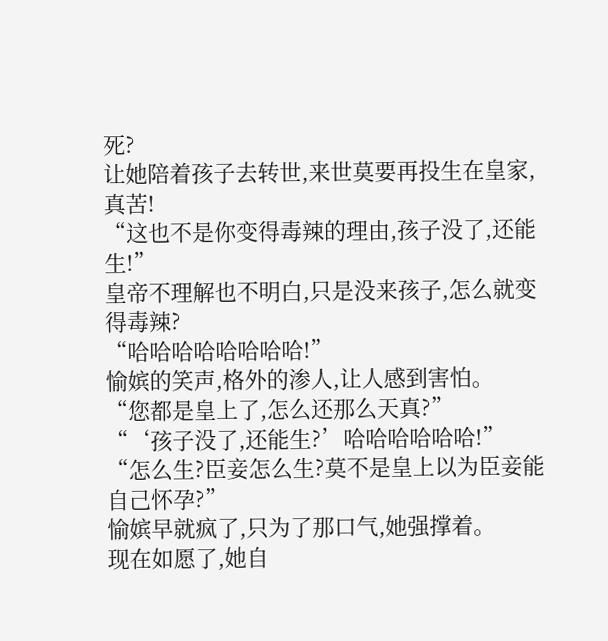死?
让她陪着孩子去转世,来世莫要再投生在皇家,真苦!
“这也不是你变得毒辣的理由,孩子没了,还能生!”
皇帝不理解也不明白,只是没来孩子,怎么就变得毒辣?
“哈哈哈哈哈哈哈哈!”
愉嫔的笑声,格外的渗人,让人感到害怕。
“您都是皇上了,怎么还那么天真?”
“‘孩子没了,还能生?’哈哈哈哈哈哈!”
“怎么生?臣妾怎么生?莫不是皇上以为臣妾能自己怀孕?”
愉嫔早就疯了,只为了那口气,她强撑着。
现在如愿了,她自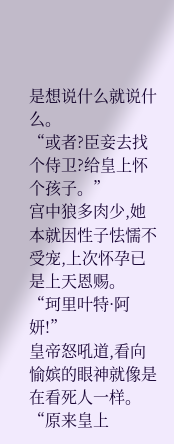是想说什么就说什么。
“或者?臣妾去找个侍卫?给皇上怀个孩子。”
宫中狼多肉少,她本就因性子怯懦不受宠,上次怀孕已是上天恩赐。
“珂里叶特·阿妍!”
皇帝怒吼道,看向愉嫔的眼神就像是在看死人一样。
“原来皇上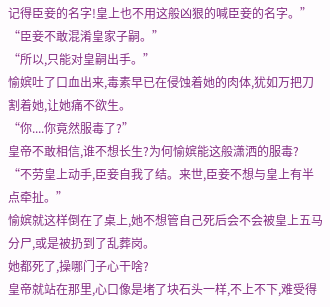记得臣妾的名字!皇上也不用这般凶狠的喊臣妾的名字。”
“臣妾不敢混淆皇家子嗣。”
“所以,只能对皇嗣出手。”
愉嫔吐了口血出来,毒素早已在侵蚀着她的肉体,犹如万把刀割着她,让她痛不欲生。
“你....你竟然服毒了?”
皇帝不敢相信,谁不想长生?为何愉嫔能这般潇洒的服毒?
“不劳皇上动手,臣妾自我了结。来世,臣妾不想与皇上有半点牵扯。”
愉嫔就这样倒在了桌上,她不想管自己死后会不会被皇上五马分尸,或是被扔到了乱葬岗。
她都死了,操哪门子心干啥?
皇帝就站在那里,心口像是堵了块石头一样,不上不下,难受得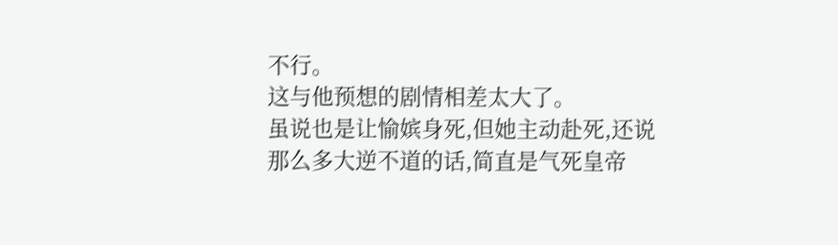不行。
这与他预想的剧情相差太大了。
虽说也是让愉嫔身死,但她主动赴死,还说那么多大逆不道的话,简直是气死皇帝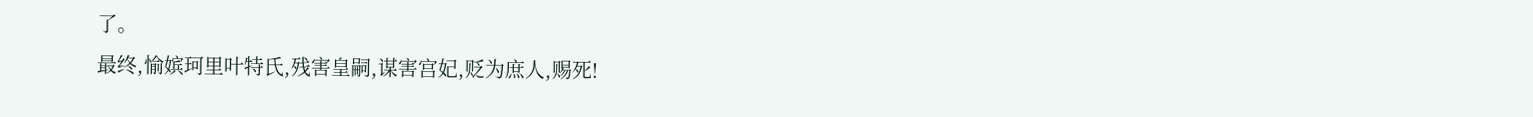了。
最终,愉嫔珂里叶特氏,残害皇嗣,谋害宫妃,贬为庶人,赐死!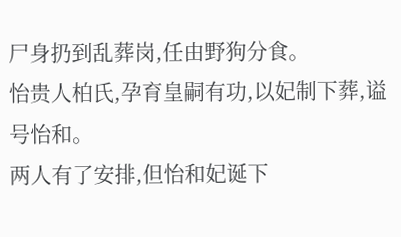尸身扔到乱葬岗,任由野狗分食。
怡贵人柏氏,孕育皇嗣有功,以妃制下葬,谥号怡和。
两人有了安排,但怡和妃诞下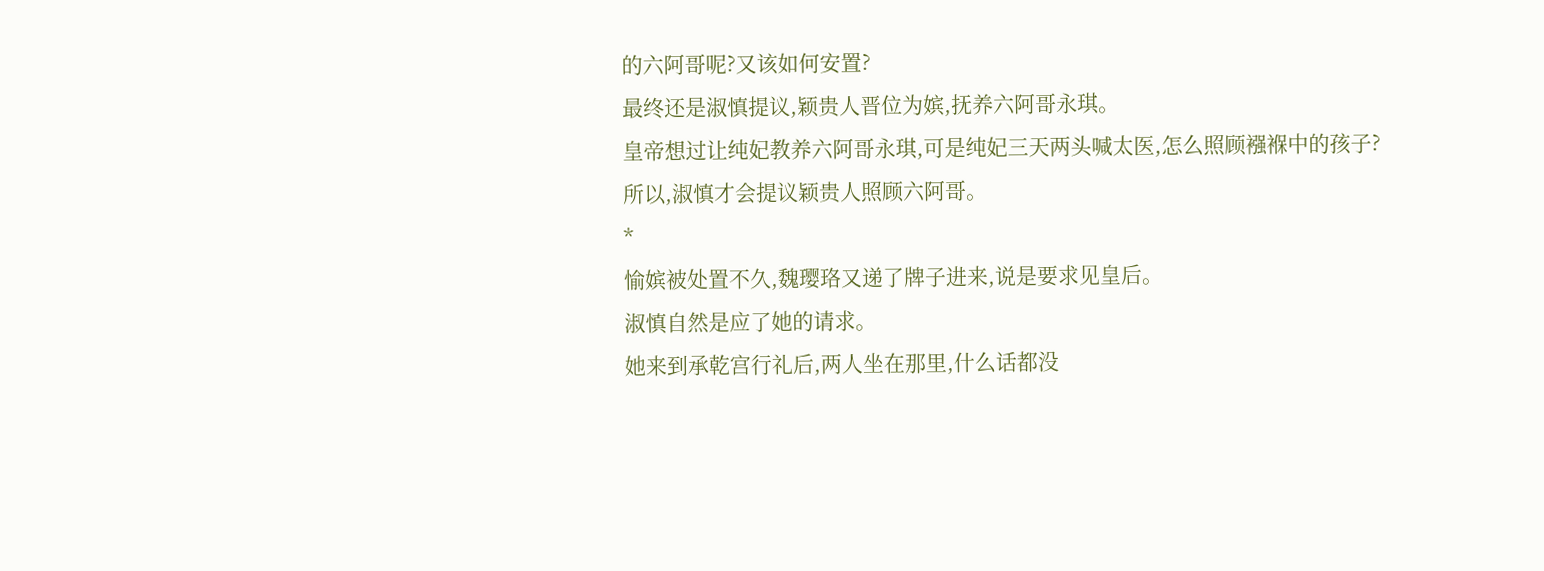的六阿哥呢?又该如何安置?
最终还是淑慎提议,颖贵人晋位为嫔,抚养六阿哥永琪。
皇帝想过让纯妃教养六阿哥永琪,可是纯妃三天两头喊太医,怎么照顾襁褓中的孩子?
所以,淑慎才会提议颖贵人照顾六阿哥。
*
愉嫔被处置不久,魏璎珞又递了牌子进来,说是要求见皇后。
淑慎自然是应了她的请求。
她来到承乾宫行礼后,两人坐在那里,什么话都没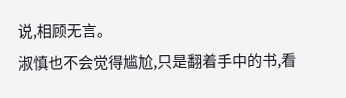说,相顾无言。
淑慎也不会觉得尴尬,只是翻着手中的书,看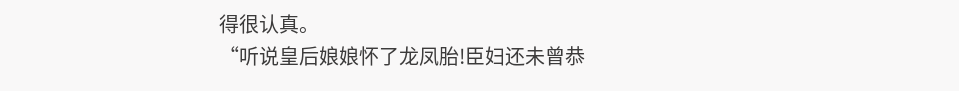得很认真。
“听说皇后娘娘怀了龙凤胎!臣妇还未曾恭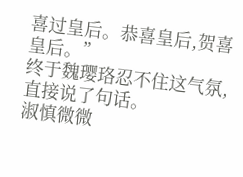喜过皇后。恭喜皇后,贺喜皇后。”
终于魏璎珞忍不住这气氛,直接说了句话。
淑慎微微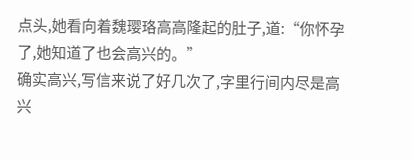点头,她看向着魏璎珞高高隆起的肚子,道:“你怀孕了,她知道了也会高兴的。”
确实高兴,写信来说了好几次了,字里行间内尽是高兴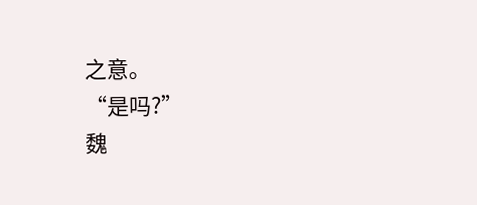之意。
“是吗?”
魏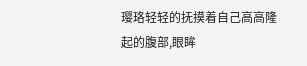璎珞轻轻的抚摸着自己高高隆起的腹部,眼眸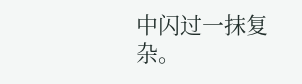中闪过一抹复杂。